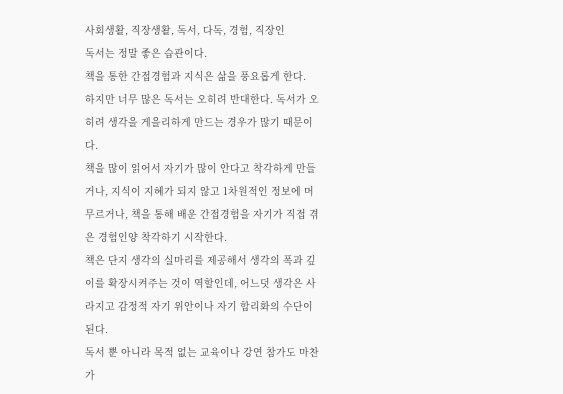사회생활, 직장생활, 독서, 다독, 경험, 직장인
독서는 정말 좋은 습관이다.
책을 통한 간접경험과 지식은 삶을 풍요롭게 한다.
하지만 너무 많은 독서는 오히려 반대한다. 독서가 오히려 생각을 게을리하게 만드는 경우가 많기 때문이다.
책을 많이 읽어서 자기가 많이 안다고 착각하게 만들거나, 지식이 지혜가 되지 않고 1차원적인 정보에 머무르거나, 책을 통해 배운 간접경험을 자기가 직접 겪은 경험인양 착각하기 시작한다.
책은 단지 생각의 실마리를 제공해서 생각의 폭과 깊이를 확장시켜주는 것이 역할인데, 어느덧 생각은 사라지고 감정적 자기 위안이나 자기 합리화의 수단이 된다.
독서 뿐 아니라 목적 없는 교육이나 강연 참가도 마찬가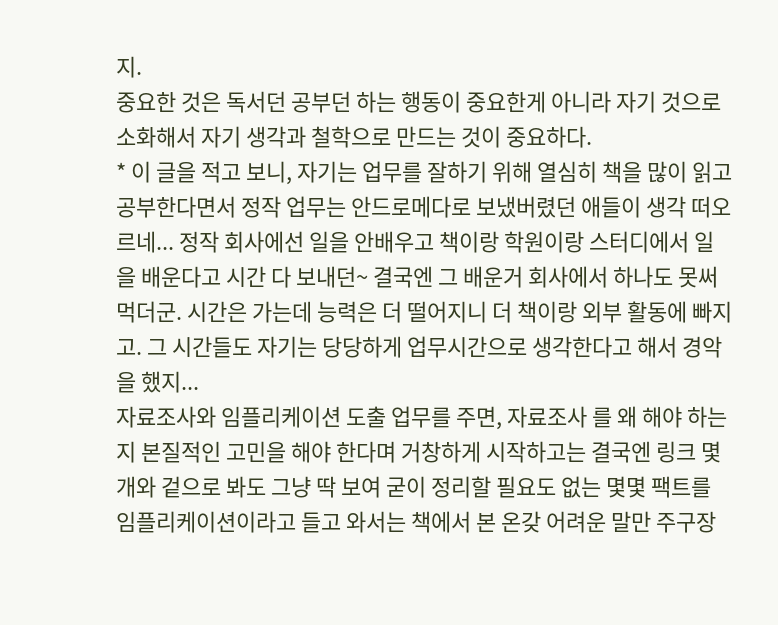지.
중요한 것은 독서던 공부던 하는 행동이 중요한게 아니라 자기 것으로 소화해서 자기 생각과 철학으로 만드는 것이 중요하다.
* 이 글을 적고 보니, 자기는 업무를 잘하기 위해 열심히 책을 많이 읽고 공부한다면서 정작 업무는 안드로메다로 보냈버렸던 애들이 생각 떠오르네... 정작 회사에선 일을 안배우고 책이랑 학원이랑 스터디에서 일을 배운다고 시간 다 보내던~ 결국엔 그 배운거 회사에서 하나도 못써먹더군. 시간은 가는데 능력은 더 떨어지니 더 책이랑 외부 활동에 빠지고. 그 시간들도 자기는 당당하게 업무시간으로 생각한다고 해서 경악을 했지...
자료조사와 임플리케이션 도출 업무를 주면, 자료조사 를 왜 해야 하는지 본질적인 고민을 해야 한다며 거창하게 시작하고는 결국엔 링크 몇개와 겉으로 봐도 그냥 딱 보여 굳이 정리할 필요도 없는 몇몇 팩트를 임플리케이션이라고 들고 와서는 책에서 본 온갖 어려운 말만 주구장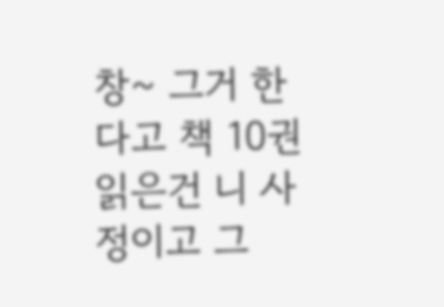창~ 그거 한다고 책 10권 읽은건 니 사정이고 그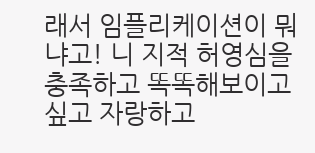래서 임플리케이션이 뭐냐고! 니 지적 허영심을 충족하고 똑똑해보이고 싶고 자랑하고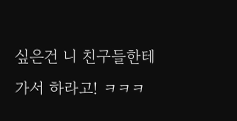싶은건 니 친구들한테 가서 하라고! ㅋㅋㅋ